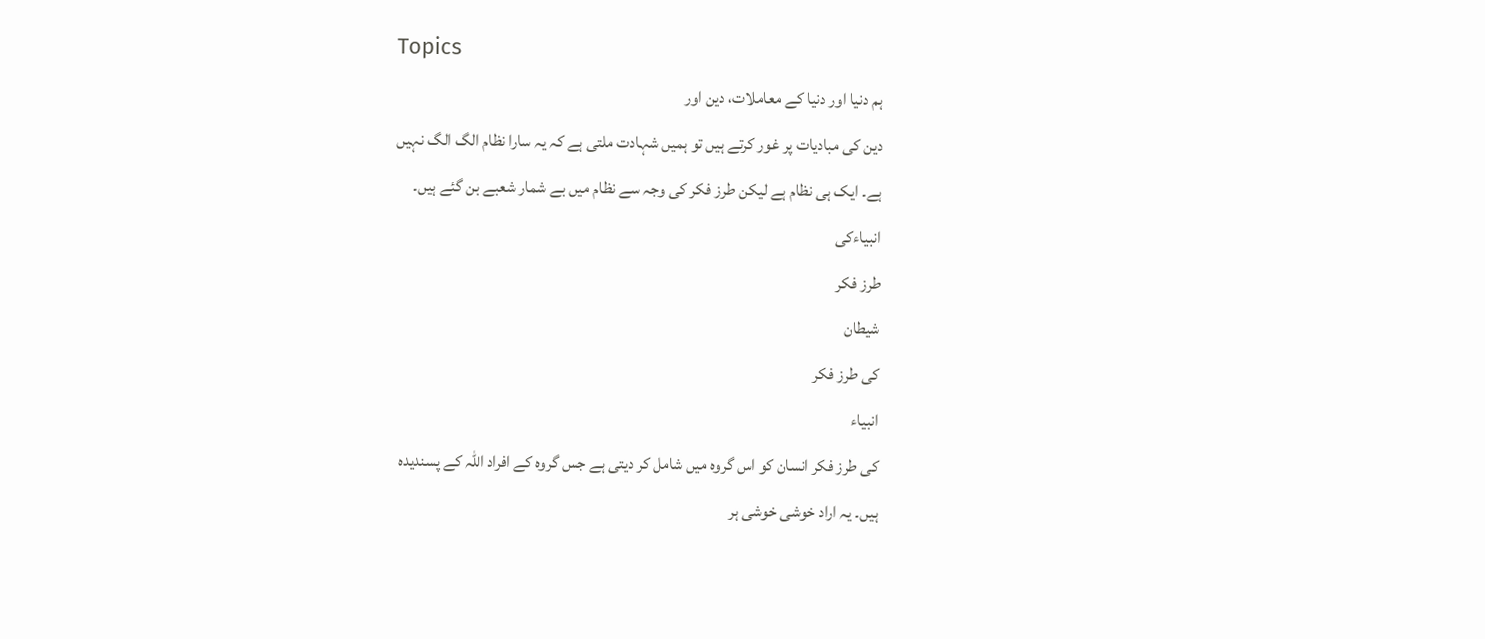Topics
ہم دنیا اور دنیا کے معاملات، دین اور
دین کی مبادیات پر غور کرتے ہیں تو ہمیں شہادت ملتی ہے کہ یہ سارا نظام الگ الگ نہیں
ہے۔ ایک ہی نظام ہے لیکن طرز فکر کی وجہ سے نظام میں بے شمار شعبے بن گئے ہیں۔
انبیاءکی
طرز فکر
شیطان
کی طرز فکر
انبیاء
کی طرز فکر انسان کو اس گروہ میں شامل کر دیتی ہے جس گروہ کے افراد اللہ کے پسندیدہ
ہیں۔ یہ اراد خوشی خوشی ہر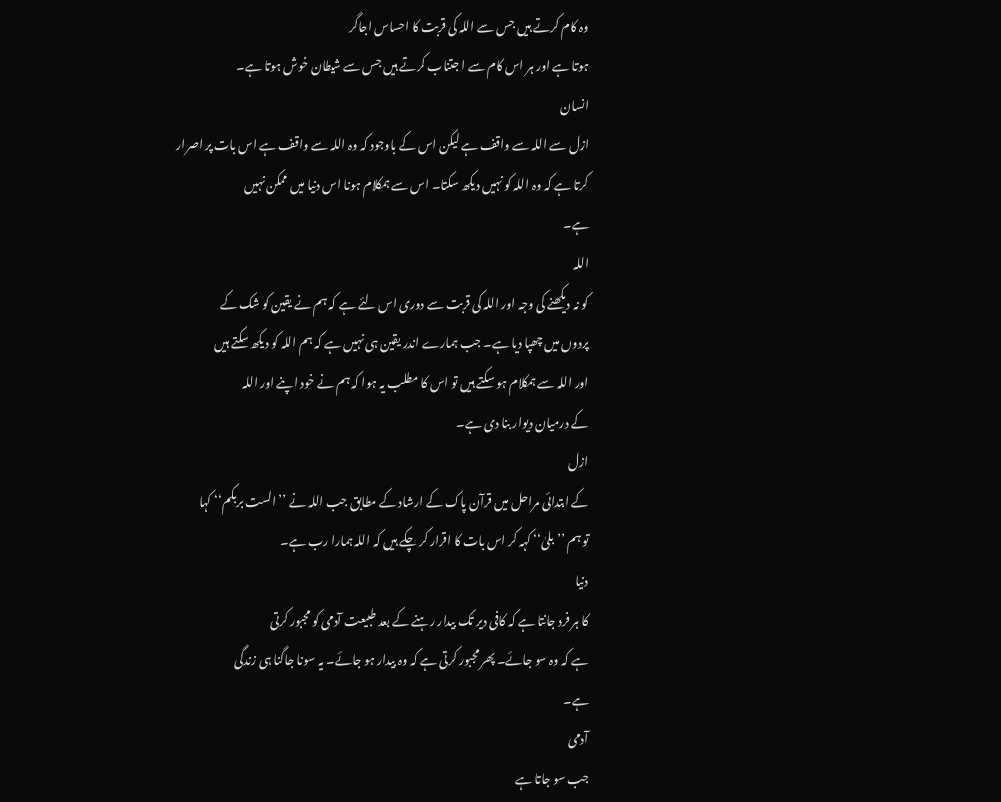وہ کام کرتے ہیں جس سے اللہ کی قربت کا احساس اجاگر
ہوتا ہے اور ہر اس کام سے ا جتناب کرتے ہیں جس سے شیطان خوش ہوتا ہے۔
انسان
ازل سے اللہ سے واقف ہے لیکن اس کے باوجود کہ وہ اللہ سے واقف ہے اس بات پر اصرار
کرتا ہے کہ وہ اللہ کو نہیں دیکھ سکتا۔ اس سے ہمکلام ہونا اس دنیا میں ممکن نہیں
ہے۔
اللہ
کو نہ دیکھنے کی وجہ اور اللہ کی قربت سے دوری اس لئے ہے کہ ہم نے یقین کو شک کے
پردوں میں چھپا دیا ہے۔ جب ہمارے اندر یقین ہی نہیں ہے کہ ہم اللہ کو دیکھ سکتے ہیں
اور اللہ سے ہمکلام ہو سکتے ہیں تو اس کا مطلب یہ ہوا کہ ہم نے خود اپنے اور اللہ
کے درمیان دیوار بنا دی ہے۔
ازل
کے ابتدائی مراحل میں قرآن پاک کے ارشاد کے مطابق جب اللہ نے ’’الست بربکم‘‘ کہا
تو ہم ’’بلیٰ‘‘ کہہ کر اس بات کا اقرار کر چکے ہیں کہ اللہ ہمارا رب ہے۔
دنیا
کا ہر فرد جانتا ہے کہ کافی دیر تک بیدار رہنے کے بعد طبیعت آدمی کو مجبور کرتی
ہے کہ وہ سو جائے۔ پھر مجبور کرتی ہے کہ وہ بیدار ہو جائے۔ یہ سونا جاگنا ہی زندگی
ہے۔
آدمی
جب سو جاتا ہے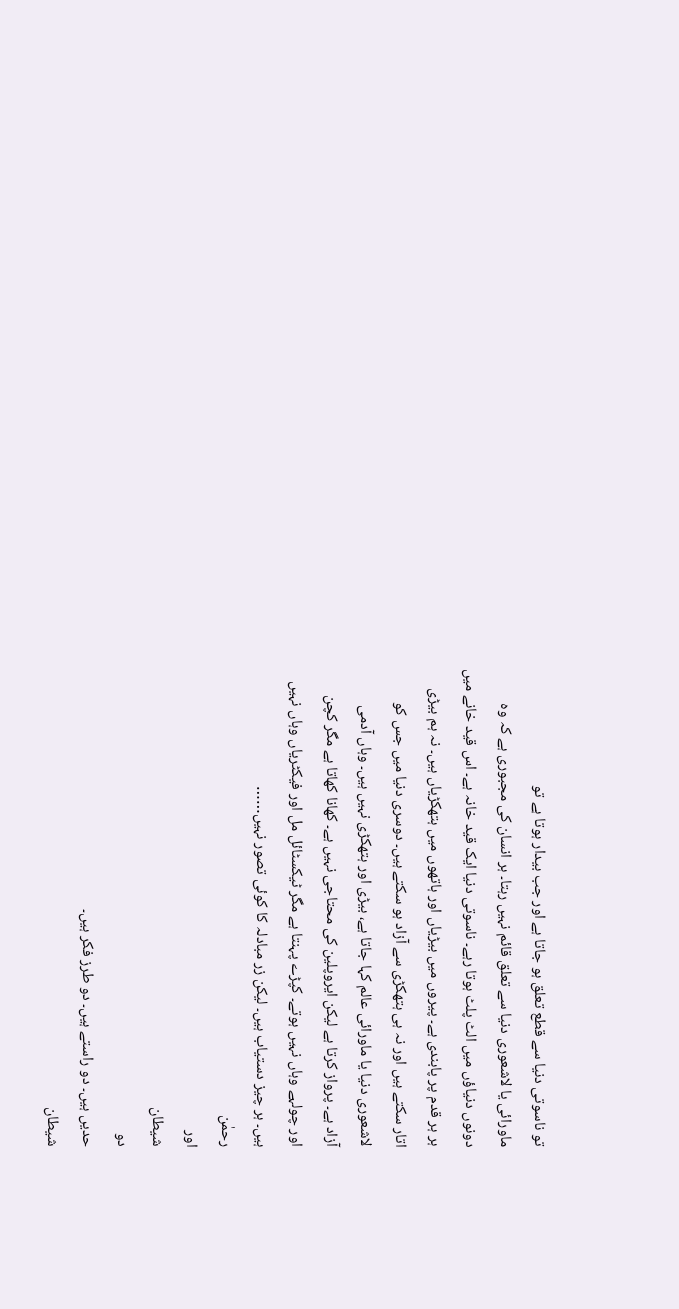تو ناسوتی دنیا سے قطع تعلق ہو جاتا ہے اور جب بیدار ہوتا ہے تو
ماورائی یا لاشعوری دنیا سے تعلق قائم نہیں رہتا۔ ہر انسان کی مجبوری ہے کہ وہ
دونوں دنیاؤں میں الٹ پلٹ ہوتا رہے۔ ناسوتی دنیا ایک قید خانہ ہے۔ اس قید خانے میں
ہر ہر قدم پر پابندی ہے۔ پیروں میں بیڑیاں اور ہاتھوں میں ہتھکڑیاں ہیں۔ نہ ہم بیڑی
اتار سکتے ہیں اور نہ ہی ہتھکڑی سے آزاد ہو سکتے ہیں۔ دوسری دنیا میں جس کو
لاشعوری دنیا یا ماورائی عالم کہا جاتا ہے، بیڑی اور ہتھکڑی نہیں ہیں۔ وہاں آدمی
آزاد ہے۔ پرواز کرتا ہے لیکن ایروپلین کی محتاجی نہیں ہے۔ کھانا کھاتا ہے مگر کچن
اور چولہے وہاں نہیں ہوتے۔ کپڑے پہنتا ہے مگر ٹیکسٹائل مل اور فیکٹریاں وہاں نہیں
ہیں۔ ہر چیز دستیاب ہیں۔ لیکن زر مبادلہ کا کوئی تصور نہیں……
رحمٰن
اور
شیطان
دو
حدیں ہیں۔ دو راستے ہیں۔ دو طرز فکر ہیں۔
شیطان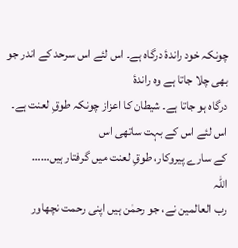چونکہ خود راندۂ درگاہ ہے۔ اس لئے اس سرحد کے اندر جو بھی چلا جاتا ہے وہ راندۂ
درگاہ ہو جاتا ہے۔ شیطان کا اعزاز چونکہ طوقِ لعنت ہے۔ اس لئے اس کے بہت ساتھی اس
کے سارے پیروکار، طوقِ لعنت میں گرفتار ہیں……
اللہ
رب العالمین نے، جو رحمٰن ہیں اپنی رحمت نچھاور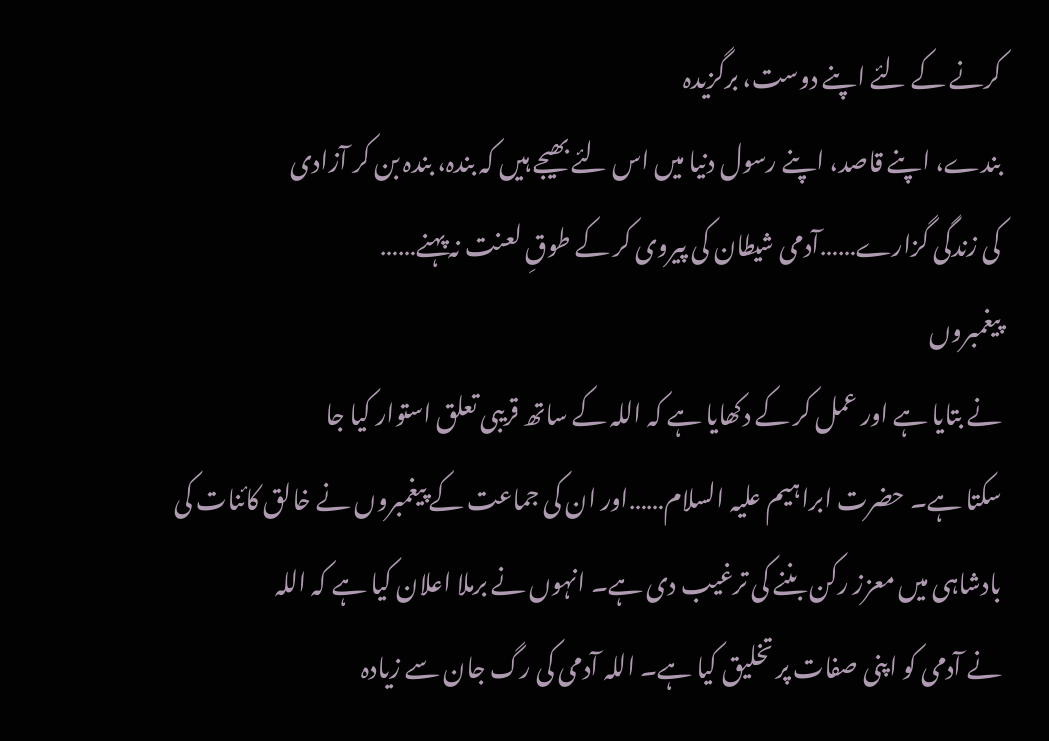کرنے کے لئے اپنے دوست، برگزیدہ
بندے، اپنے قاصد، اپنے رسول دنیا میں اس لئے بھیجے ہیں کہ بندہ، بندہ بن کر آزادی
کی زندگی گزارے……آدمی شیطان کی پیروی کر کے طوقِ لعنت نہ پہنے……
پیغمبروں
نے بتایا ہے اور عمل کر کے دکھایا ہے کہ اللہ کے ساتھ قریبی تعلق استوار کیا جا
سکتا ہے۔ حضرت ابراہیم علیہ السلام……اور ان کی جماعت کے پیغمبروں نے خالق کائنات کی
بادشاہی میں معزز رکن بننے کی ترغیب دی ہے۔ انہوں نے برملا اعلان کیا ہے کہ اللہ
نے آدمی کو اپنی صفات پر تخلیق کیا ہے۔ اللہ آدمی کی رگ جان سے زیادہ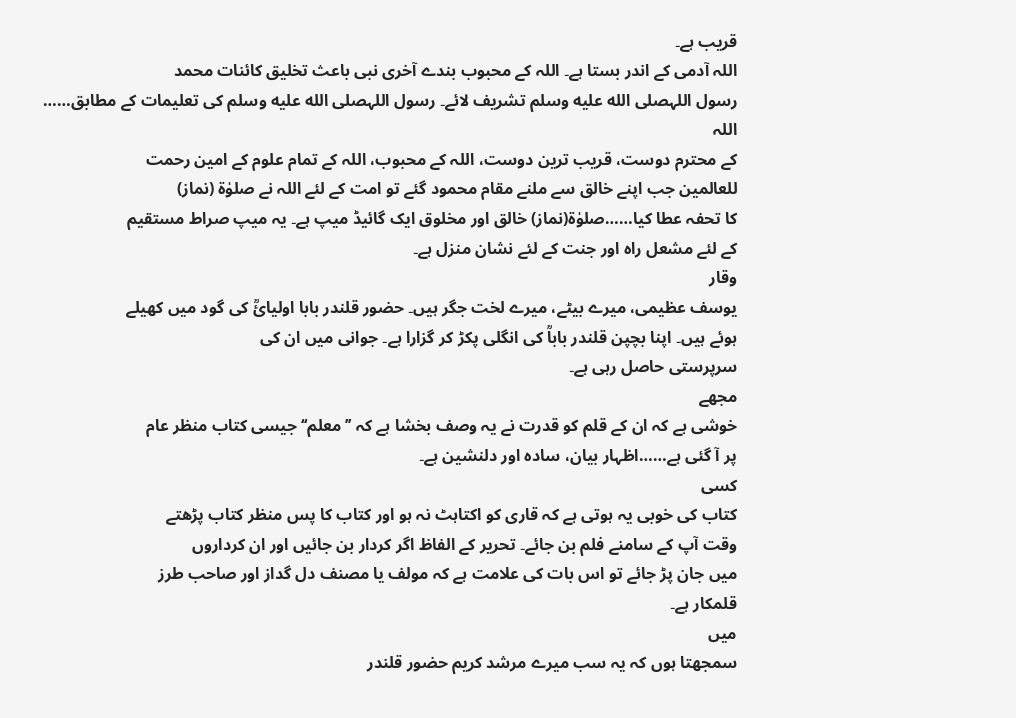قریب ہے۔
اللہ آدمی کے اندر بستا ہے۔ اللہ کے محبوب بندے آخری نبی باعث تخلیق کائنات محمد
رسول اللہصلى الله عليه وسلم تشریف لائے۔ رسول اللہصلى الله عليه وسلم کی تعلیمات کے مطابق……
اللہ
کے محترم دوست، قریب ترین دوست، اللہ کے محبوب، اللہ کے تمام علوم کے امین رحمت
للعالمین جب اپنے خالق سے ملنے مقام محمود گئے تو امت کے لئے اللہ نے صلوٰۃ (نماز)
کا تحفہ عطا کیا……صلوٰۃ(نماز) خالق اور مخلوق ایک گائیڈ میپ ہے۔ یہ میپ صراط مستقیم
کے لئے مشعل راہ اور جنت کے لئے نشان منزل ہے۔
وقار
یوسف عظیمی، میرے بیٹے، میرے لخت جگر ہیں۔ حضور قلندر بابا اولیائؒ کی گود میں کھیلے
ہوئے ہیں۔ اپنا بچپن قلندر باباؒ کی انگلی پکڑ کر گزارا ہے۔ جوانی میں ان کی
سرپرستی حاصل رہی ہے۔
مجھے
خوشی ہے کہ ان کے قلم کو قدرت نے یہ وصف بخشا ہے کہ ’’معلم‘‘ جیسی کتاب منظر عام
پر آ گئی ہے……اظہار بیان، سادہ اور دلنشین ہے۔
کسی
کتاب کی خوبی یہ ہوتی ہے کہ قاری کو اکتاہٹ نہ ہو اور کتاب کا پس منظر کتاب پڑھتے
وقت آپ کے سامنے فلم بن جائے۔ تحریر کے الفاظ اگر کردار بن جائیں اور ان کرداروں
میں جان پڑ جائے تو اس بات کی علامت ہے کہ مولف یا مصنف دل گداز اور صاحب طرز
قلمکار ہے۔
میں
سمجھتا ہوں کہ یہ سب میرے مرشد کریم حضور قلندر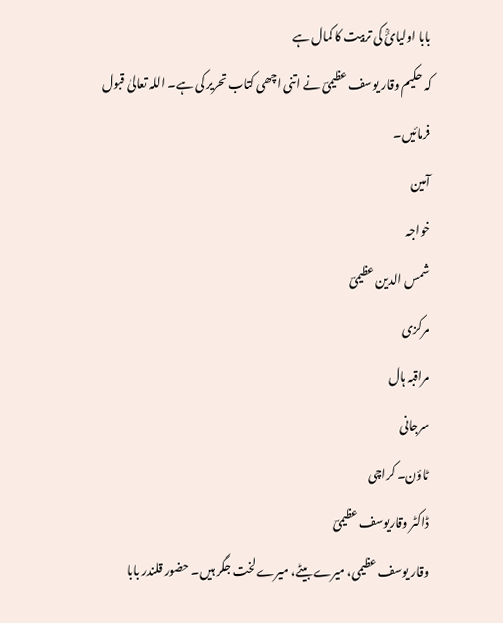بابا اولیائؒ کی تربیت کا کمال ہے
کہ حکیم وقار یوسف عظیمیؔ نے اتنی اچھی کتاب تحریر کی ہے۔ اللہ تعالیٰ قبول فرمائیں۔
آمین
خواجہ
شمس الدین عظیمیؔ
مرکزی
مراقبہ ہال
سرجانی
ٹاؤن۔ کراچی
ڈاکٹر وقاریوسف عظیمیؔ
وقار یوسف عظیمی، میرے بیٹے، میرے لخت جگر ہیں۔ حضور قلندر بابا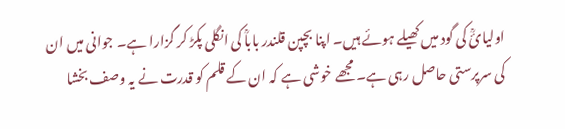اولیائؒ کی گود میں کھیلے ہوئے ہیں۔ اپنا بچپن قلندر باباؒ کی انگلی پکڑ کر گزارا ہے۔ جوانی میں ان کی سرپرستی حاصل رہی ہے۔ مجھے خوشی ہے کہ ان کے قلم کو قدرت نے یہ وصف بخشا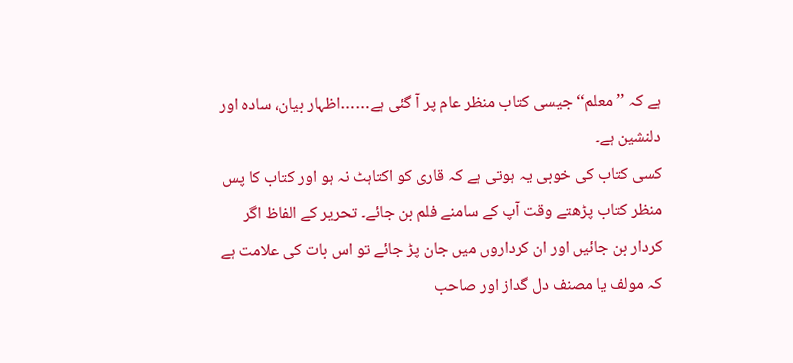ہے کہ ’’معلم‘‘ جیسی کتاب منظر عام پر آ گئی ہے……اظہار بیان، سادہ اور دلنشین ہے۔
کسی کتاب کی خوبی یہ ہوتی ہے کہ قاری کو اکتاہٹ نہ ہو اور کتاب کا پس منظر کتاب پڑھتے وقت آپ کے سامنے فلم بن جائے۔ تحریر کے الفاظ اگر کردار بن جائیں اور ان کرداروں میں جان پڑ جائے تو اس بات کی علامت ہے کہ مولف یا مصنف دل گداز اور صاحب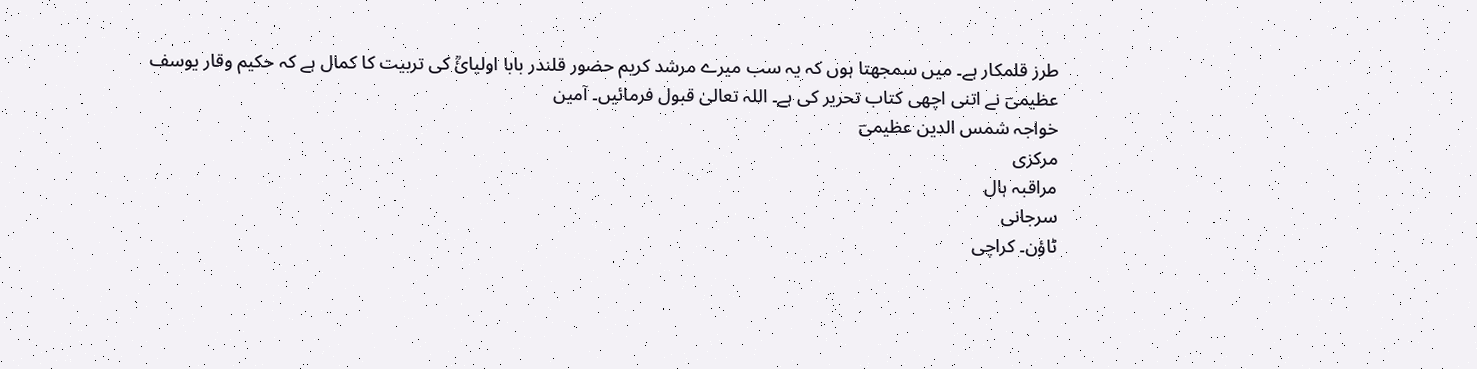طرز قلمکار ہے۔ میں سمجھتا ہوں کہ یہ سب میرے مرشد کریم حضور قلندر بابا اولیائؒ کی تربیت کا کمال ہے کہ حکیم وقار یوسف عظیمیؔ نے اتنی اچھی کتاب تحریر کی ہے۔ اللہ تعالیٰ قبول فرمائیں۔ آمین
خواجہ شمس الدین عظیمیؔ
مرکزی
مراقبہ ہال
سرجانی
ٹاؤن۔ کراچی